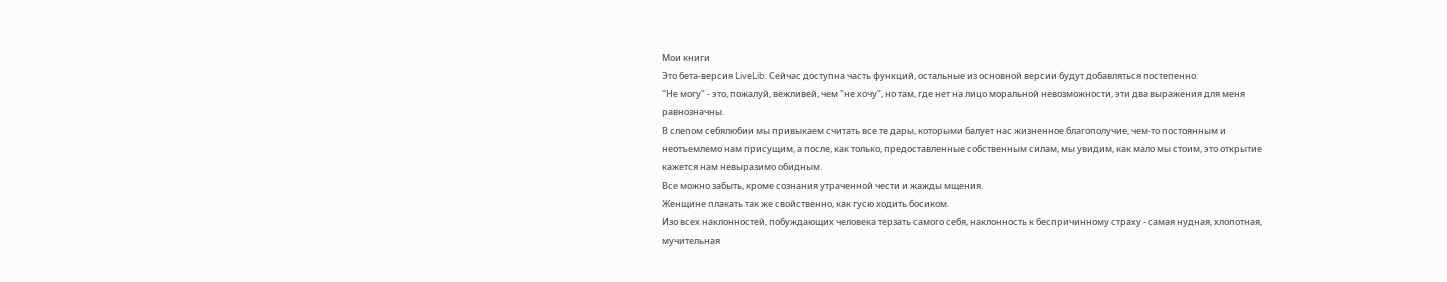Мои книги
Это бета-версия LiveLib. Сейчас доступна часть функций, остальные из основной версии будут добавляться постепенно.
"Не могу" - это, пожалуй, вежливей, чем "не хочу", но там, где нет на лицо моральной невозможности, эти два выражения для меня равнозначны.
В слепом себялюбии мы привыкаем считать все те дары, которыми балует нас жизненное благополучие, чем-то постоянным и неотъемлемо нам присущим, а после, как только, предоставленные собственным силам, мы увидим, как мало мы стоим, это открытие кажется нам невыразимо обидным.
Все можно забыть, кроме сознания утраченной чести и жажды мщения.
Женщине плакать так же свойственно, как гусю ходить босиком.
Изо всех наклонностей, побуждающих человека терзать самого себя, наклонность к беспричинному страху - самая нудная, хлопотная, мучительная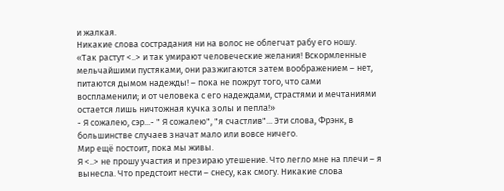и жалкая.
Никакие слова сострадания ни на волос не облегчат рабу его ношу.
«Так растут <..> и так умирают человеческие желания! Вскормленные мельчайшими пустяками, они разжигаются затем воображением – нет, питаются дымом надежды! – пока не пожрут того, что сами воспламенили; и от человека с его надеждами, страстями и мечтаниями остается лишь ничтожная кучка золы и пепла!»
- Я сожалею, сэр...- " Я сожалею", "я счастлив"... Эти слова, Фрэнк, в большинстве случаев значат мало или вовсе ничего.
Мир ещё постоит, пока мы живы.
Я <..> не прошу участия и презираю утешение. Что легло мне на плечи – я вынесла. Что предстоит нести – снесу, как смогу. Никакие слова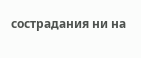сострадания ни на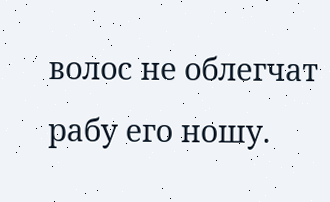волос не облегчат рабу его ношу.